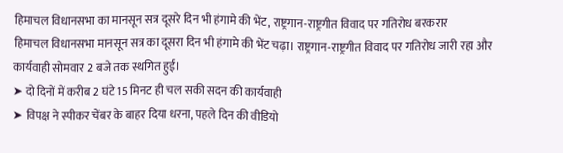हिमाचल विधानसभा का मानसून सत्र दूसरे दिन भी हंगामे की भेंट, राष्ट्रगान-राष्ट्रगीत विवाद पर गतिरोध बरकरार
हिमाचल विधानसभा मानसून सत्र का दूसरा दिन भी हंगामे की भेंट चढ़ा। राष्ट्रगान-राष्ट्रगीत विवाद पर गतिरोध जारी रहा और कार्यवाही सोमवार 2 बजे तक स्थगित हुई।
➤ दो दिनों में करीब 2 घंटे 15 मिनट ही चल सकी सदन की कार्यवाही
➤ विपक्ष ने स्पीकर चेंबर के बाहर दिया धरना, पहले दिन की वीडियो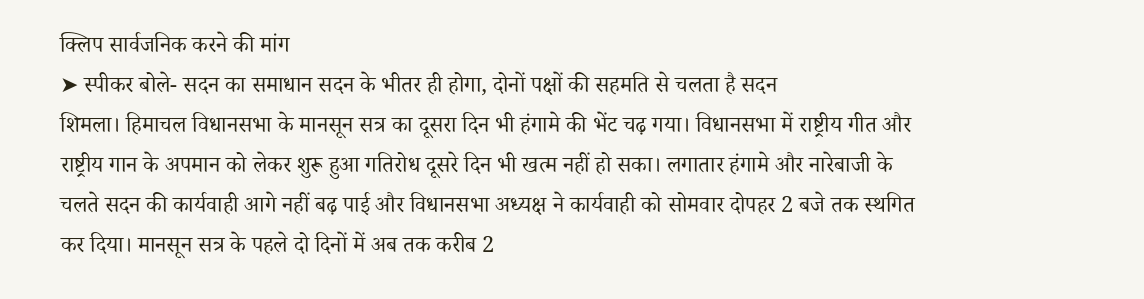क्लिप सार्वजनिक करने की मांग
➤ स्पीकर बोले- सदन का समाधान सदन के भीतर ही होगा, दोनों पक्षों की सहमति से चलता है सदन
शिमला। हिमाचल विधानसभा के मानसून सत्र का दूसरा दिन भी हंगामे की भेंट चढ़ गया। विधानसभा में राष्ट्रीय गीत और राष्ट्रीय गान के अपमान को लेकर शुरू हुआ गतिरोध दूसरे दिन भी खत्म नहीं हो सका। लगातार हंगामे और नारेबाजी के चलते सदन की कार्यवाही आगे नहीं बढ़ पाई और विधानसभा अध्यक्ष ने कार्यवाही को सोमवार दोपहर 2 बजे तक स्थगित कर दिया। मानसून सत्र के पहले दो दिनों में अब तक करीब 2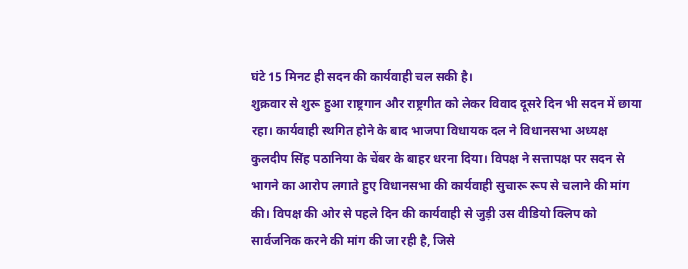घंटे 15 मिनट ही सदन की कार्यवाही चल सकी है।
शुक्रवार से शुरू हुआ राष्ट्रगान और राष्ट्रगीत को लेकर विवाद दूसरे दिन भी सदन में छाया रहा। कार्यवाही स्थगित होने के बाद भाजपा विधायक दल ने विधानसभा अध्यक्ष कुलदीप सिंह पठानिया के चेंबर के बाहर धरना दिया। विपक्ष ने सत्तापक्ष पर सदन से भागने का आरोप लगाते हुए विधानसभा की कार्यवाही सुचारू रूप से चलाने की मांग की। विपक्ष की ओर से पहले दिन की कार्यवाही से जुड़ी उस वीडियो क्लिप को सार्वजनिक करने की मांग की जा रही है, जिसे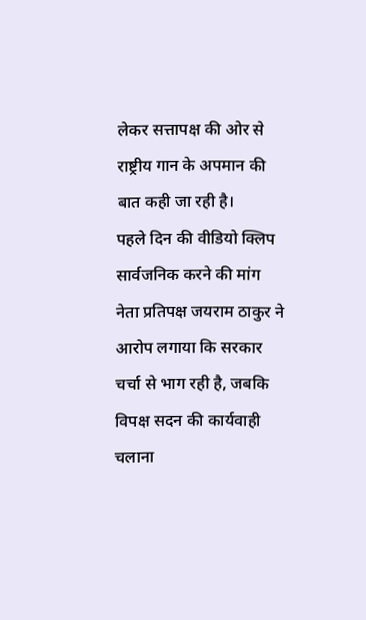लेकर सत्तापक्ष की ओर से राष्ट्रीय गान के अपमान की बात कही जा रही है।
पहले दिन की वीडियो क्लिप सार्वजनिक करने की मांग
नेता प्रतिपक्ष जयराम ठाकुर ने आरोप लगाया कि सरकार चर्चा से भाग रही है, जबकि विपक्ष सदन की कार्यवाही चलाना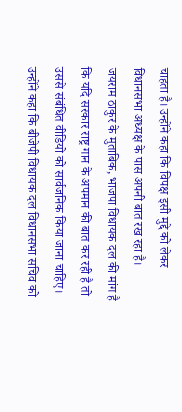चाहता है। उन्होंने कहा कि विपक्ष इसी मुद्दे को लेकर विधानसभा अध्यक्ष के पास अपनी बात रख रहा है।
जयराम ठाकुर के मुताबिक, भाजपा विधायक दल की मांग है कि यदि सरकार राष्ट्र गान के अपमान की बात कर रही है तो उससे संबंधित वीडियो को सार्वजनिक किया जाना चाहिए। उन्होंने कहा कि बीजेपी विधायक दल विधानसभा सचिव को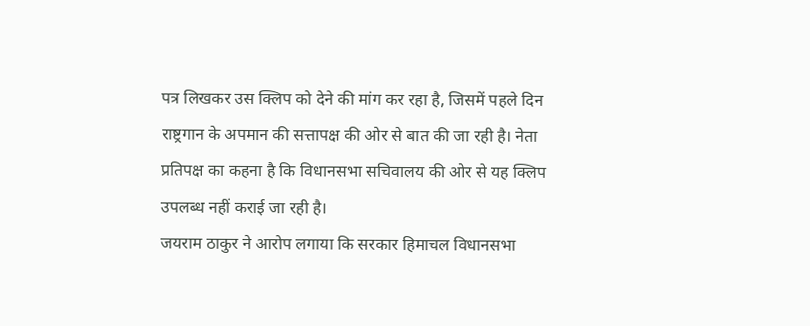पत्र लिखकर उस क्लिप को देने की मांग कर रहा है, जिसमें पहले दिन राष्ट्रगान के अपमान की सत्तापक्ष की ओर से बात की जा रही है। नेता प्रतिपक्ष का कहना है कि विधानसभा सचिवालय की ओर से यह क्लिप उपलब्ध नहीं कराई जा रही है।
जयराम ठाकुर ने आरोप लगाया कि सरकार हिमाचल विधानसभा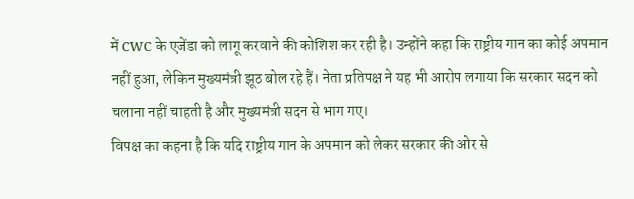में CWC के एजेंडा को लागू करवाने की कोशिश कर रही है। उन्होंने कहा कि राष्ट्रीय गान का कोई अपमान नहीं हुआ, लेकिन मुख्यमंत्री झूठ बोल रहे हैं। नेता प्रतिपक्ष ने यह भी आरोप लगाया कि सरकार सदन को चलाना नहीं चाहती है और मुख्यमंत्री सदन से भाग गए।
विपक्ष का कहना है कि यदि राष्ट्रीय गान के अपमान को लेकर सरकार की ओर से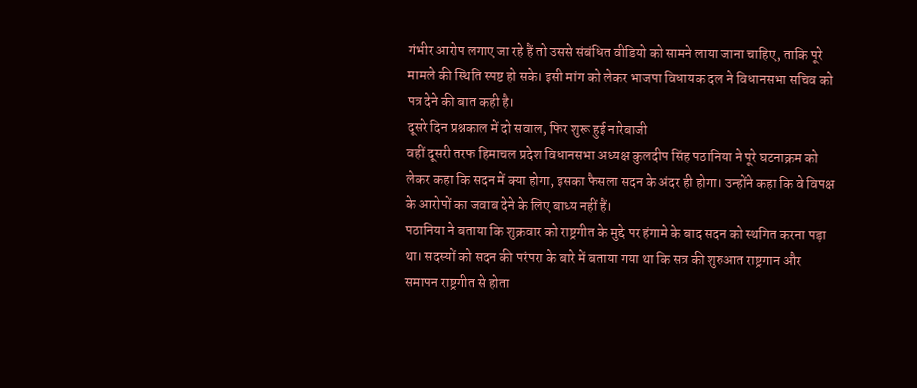गंभीर आरोप लगाए जा रहे हैं तो उससे संबंधित वीडियो को सामने लाया जाना चाहिए, ताकि पूरे मामले की स्थिति स्पष्ट हो सके। इसी मांग को लेकर भाजपा विधायक दल ने विधानसभा सचिव को पत्र देने की बात कही है।
दूसरे दिन प्रश्नकाल में दो सवाल, फिर शुरू हुई नारेबाजी
वहीं दूसरी तरफ हिमाचल प्रदेश विधानसभा अध्यक्ष कुलदीप सिंह पठानिया ने पूरे घटनाक्रम को लेकर कहा कि सदन में क्या होगा, इसका फैसला सदन के अंदर ही होगा। उन्होंने कहा कि वे विपक्ष के आरोपों का जवाब देने के लिए बाध्य नहीं हैं।
पठानिया ने बताया कि शुक्रवार को राष्ट्रगीत के मुद्दे पर हंगामे के बाद सदन को स्थगित करना पड़ा था। सदस्यों को सदन की परंपरा के बारे में बताया गया था कि सत्र की शुरुआत राष्ट्रगान और समापन राष्ट्रगीत से होता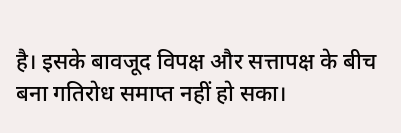है। इसके बावजूद विपक्ष और सत्तापक्ष के बीच बना गतिरोध समाप्त नहीं हो सका।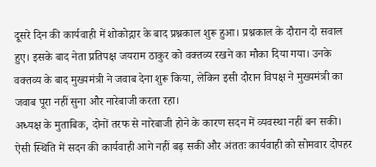दूसरे दिन की कार्यवाही में शोकोद्गार के बाद प्रश्नकाल शुरू हुआ। प्रश्नकाल के दौरान दो सवाल हुए। इसके बाद नेता प्रतिपक्ष जयराम ठाकुर को वक्तव्य रखने का मौका दिया गया। उनके वक्तव्य के बाद मुख्यमंत्री ने जवाब देना शुरू किया, लेकिन इसी दौरान विपक्ष ने मुख्यमंत्री का जवाब पूरा नहीं सुना और नारेबाजी करता रहा।
अध्यक्ष के मुताबिक, दोनों तरफ से नारेबाजी होने के कारण सदन में व्यवस्था नहीं बन सकी। ऐसी स्थिति में सदन की कार्यवाही आगे नहीं बढ़ सकी और अंततः कार्यवाही को सोमवार दोपहर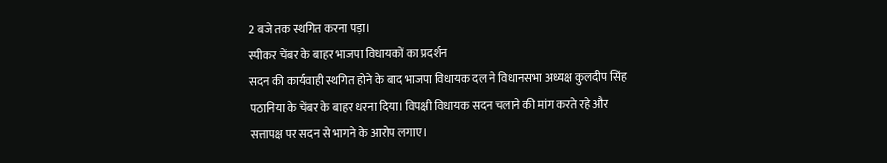2 बजे तक स्थगित करना पड़ा।
स्पीकर चेंबर के बाहर भाजपा विधायकों का प्रदर्शन
सदन की कार्यवाही स्थगित होने के बाद भाजपा विधायक दल ने विधानसभा अध्यक्ष कुलदीप सिंह पठानिया के चेंबर के बाहर धरना दिया। विपक्षी विधायक सदन चलाने की मांग करते रहे और सत्तापक्ष पर सदन से भागने के आरोप लगाए।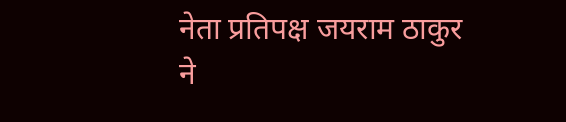नेता प्रतिपक्ष जयराम ठाकुर ने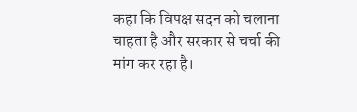कहा कि विपक्ष सदन को चलाना चाहता है और सरकार से चर्चा की मांग कर रहा है।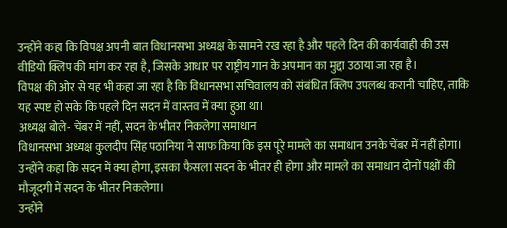उन्होंने कहा कि विपक्ष अपनी बात विधानसभा अध्यक्ष के सामने रख रहा है और पहले दिन की कार्यवाही की उस वीडियो क्लिप की मांग कर रहा है, जिसके आधार पर राष्ट्रीय गान के अपमान का मुद्दा उठाया जा रहा है।
विपक्ष की ओर से यह भी कहा जा रहा है कि विधानसभा सचिवालय को संबंधित क्लिप उपलब्ध करानी चाहिए, ताकि यह स्पष्ट हो सके कि पहले दिन सदन में वास्तव में क्या हुआ था।
अध्यक्ष बोले- चेंबर में नहीं, सदन के भीतर निकलेगा समाधान
विधानसभा अध्यक्ष कुलदीप सिंह पठानिया ने साफ किया कि इस पूरे मामले का समाधान उनके चेंबर में नहीं होगा। उन्होंने कहा कि सदन में क्या होगा, इसका फैसला सदन के भीतर ही होगा और मामले का समाधान दोनों पक्षों की मौजूदगी में सदन के भीतर निकलेगा।
उन्होंने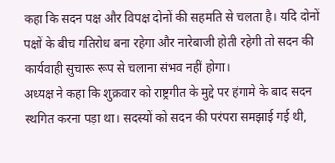कहा कि सदन पक्ष और विपक्ष दोनों की सहमति से चलता है। यदि दोनों पक्षों के बीच गतिरोध बना रहेगा और नारेबाजी होती रहेगी तो सदन की कार्यवाही सुचारू रूप से चलाना संभव नहीं होगा।
अध्यक्ष ने कहा कि शुक्रवार को राष्ट्रगीत के मुद्दे पर हंगामे के बाद सदन स्थगित करना पड़ा था। सदस्यों को सदन की परंपरा समझाई गई थी,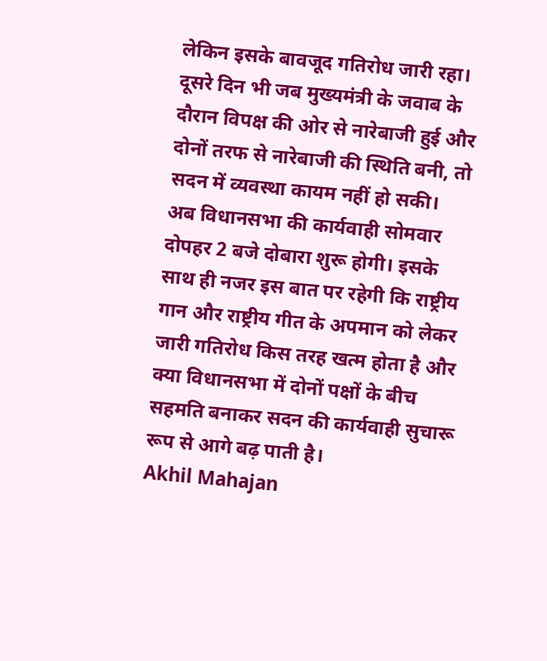लेकिन इसके बावजूद गतिरोध जारी रहा। दूसरे दिन भी जब मुख्यमंत्री के जवाब के दौरान विपक्ष की ओर से नारेबाजी हुई और दोनों तरफ से नारेबाजी की स्थिति बनी, तो सदन में व्यवस्था कायम नहीं हो सकी।
अब विधानसभा की कार्यवाही सोमवार दोपहर 2 बजे दोबारा शुरू होगी। इसके साथ ही नजर इस बात पर रहेगी कि राष्ट्रीय गान और राष्ट्रीय गीत के अपमान को लेकर जारी गतिरोध किस तरह खत्म होता है और क्या विधानसभा में दोनों पक्षों के बीच सहमति बनाकर सदन की कार्यवाही सुचारू रूप से आगे बढ़ पाती है।
Akhil Mahajan